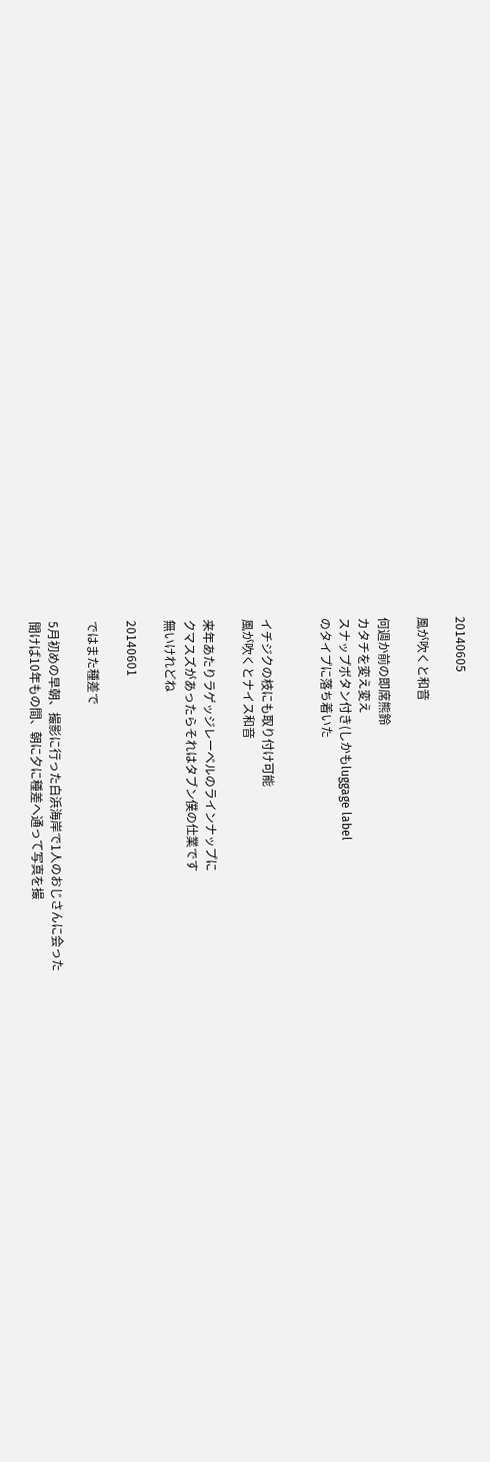20140605

風が吹くと和音

何週か前の即席熊鈴
カタチを変え変え
スナップボタン付き(しかもluggage label
のタイプに落ち着いた


イチジクの枝にも取り付け可能
風が吹くとナイス和音

来年あたりラゲッジレーベルのラインナップに
クマスズがあったらそれはタブン僕の仕業です
無いけれどね

20140601

ではまた種差で

5月初めの早朝、撮影に行った白浜海岸で1人のおじさんに会った
聞けば10年もの間、朝に夕に種差へ通って写真を撮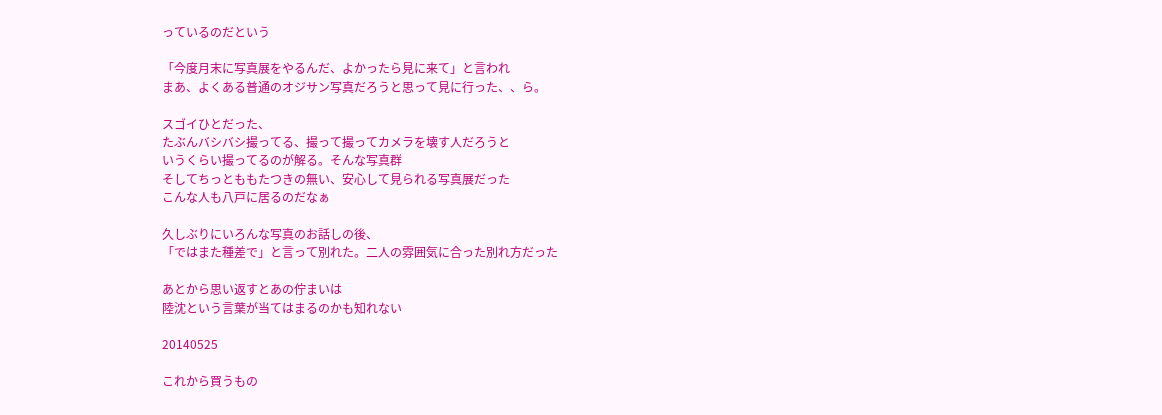っているのだという

「今度月末に写真展をやるんだ、よかったら見に来て」と言われ
まあ、よくある普通のオジサン写真だろうと思って見に行った、、ら。

スゴイひとだった、
たぶんバシバシ撮ってる、撮って撮ってカメラを壊す人だろうと
いうくらい撮ってるのが解る。そんな写真群
そしてちっとももたつきの無い、安心して見られる写真展だった
こんな人も八戸に居るのだなぁ

久しぶりにいろんな写真のお話しの後、
「ではまた種差で」と言って別れた。二人の雰囲気に合った別れ方だった

あとから思い返すとあの佇まいは
陸沈という言葉が当てはまるのかも知れない

20140525

これから買うもの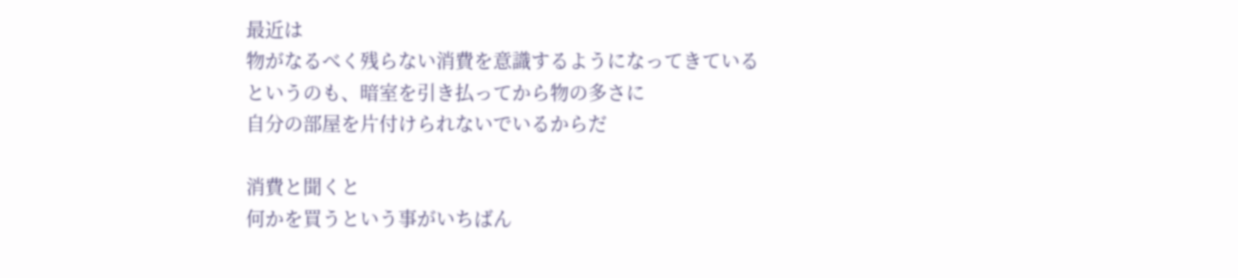最近は
物がなるべく残らない消費を意識するようになってきている
というのも、暗室を引き払ってから物の多さに
自分の部屋を片付けられないでいるからだ

消費と聞くと
何かを買うという事がいちばん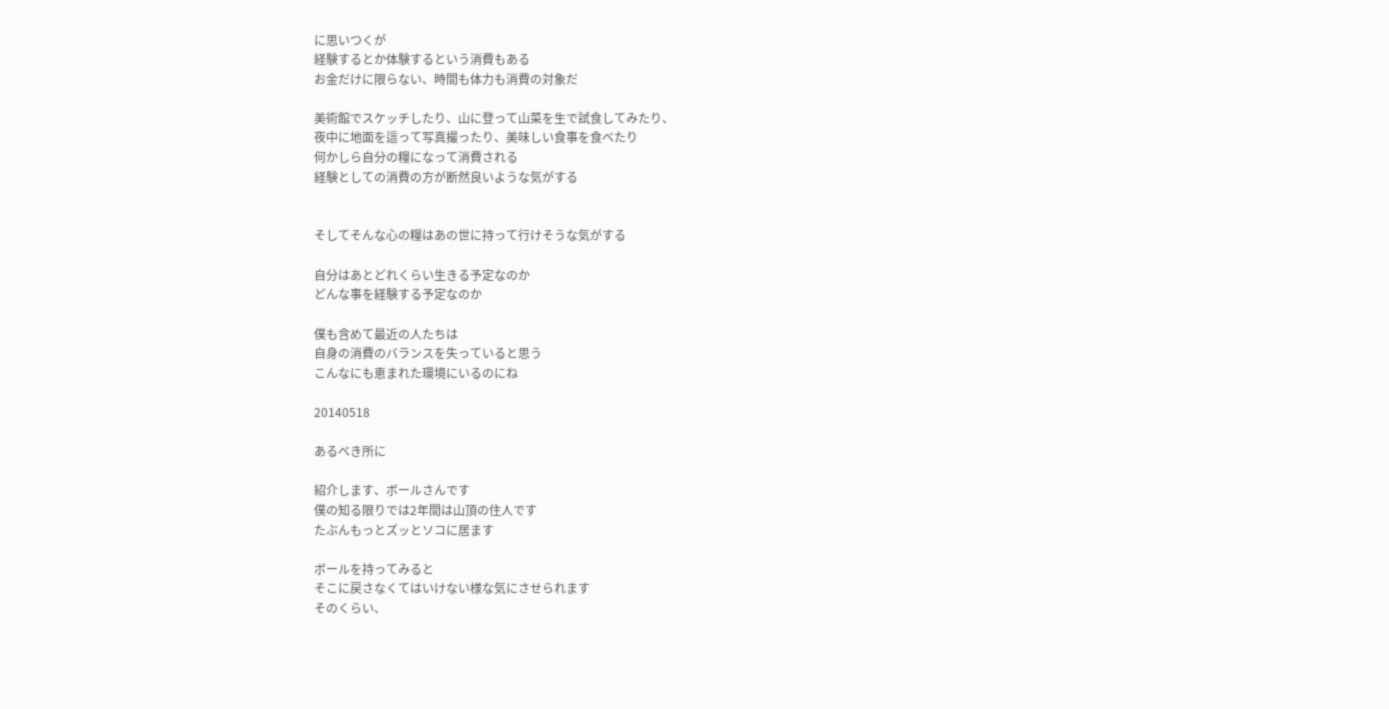に思いつくが
経験するとか体験するという消費もある
お金だけに限らない、時間も体力も消費の対象だ

美術館でスケッチしたり、山に登って山菜を生で試食してみたり、
夜中に地面を這って写真撮ったり、美味しい食事を食べたり
何かしら自分の糧になって消費される
経験としての消費の方が断然良いような気がする


そしてそんな心の糧はあの世に持って行けそうな気がする

自分はあとどれくらい生きる予定なのか
どんな事を経験する予定なのか

僕も含めて最近の人たちは
自身の消費のバランスを失っていると思う
こんなにも恵まれた環境にいるのにね

20140518

あるべき所に

紹介します、ボールさんです
僕の知る限りでは2年間は山頂の住人です
たぶんもっとズッとソコに居ます

ボールを持ってみると
そこに戻さなくてはいけない様な気にさせられます
そのくらい、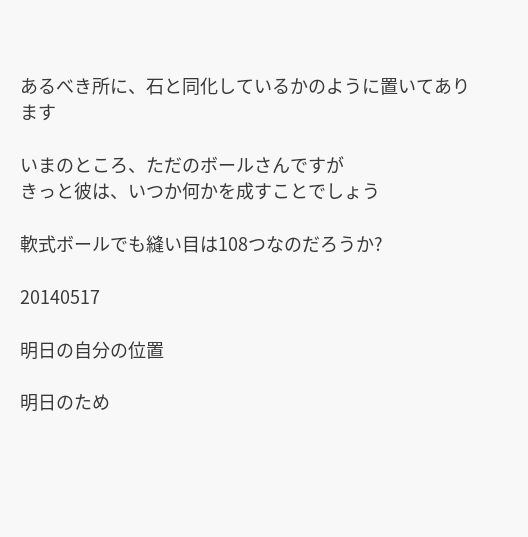あるべき所に、石と同化しているかのように置いてあります

いまのところ、ただのボールさんですが
きっと彼は、いつか何かを成すことでしょう

軟式ボールでも縫い目は108つなのだろうか?

20140517

明日の自分の位置

明日のため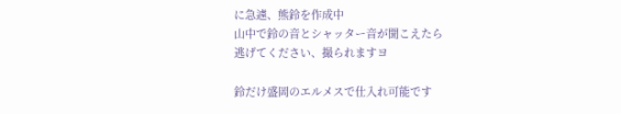に急遽、熊鈴を作成中
山中で鈴の音とシャッター音が聞こえたら
逃げてください、撮られますヨ

鈴だけ盛岡のエルメスで仕入れ可能です